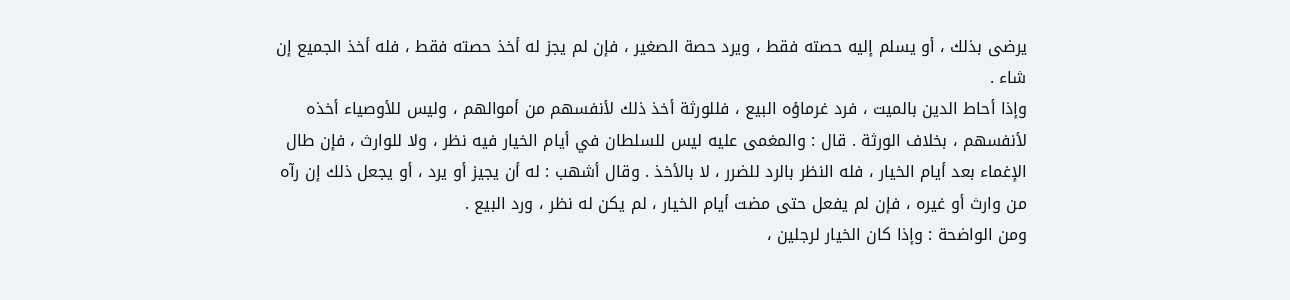يرضى بذلك ، أو يسلم إليه حصته فقط ، ويرد حصة الصغير ، فإن لم يجز له أخذ حصته فقط ، فله أخذ الجميع إن شاء .
وإذا أحاط الدين بالميت ، فرد غرماؤه البيع ، فللورثة أخذ ذلك لأنفسهم من أموالهم ، وليس للأوصياء أخذه لأنفسهم ، بخلاف الورثة . قال : والمغمى عليه ليس للسلطان في أيام الخيار فيه نظر ، ولا للوارث ، فإن طال الإغماء بعد أيام الخيار ، فله النظر بالرد للضرر ، لا بالأخذ . وقال أشهب : له أن يجيز أو يرد ، أو يجعل ذلك إن رآه من وارث أو غيره ، فإن لم يفعل حتى مضت أيام الخيار ، لم يكن له نظر ، ورد البيع .
ومن الواضحة : وإذا كان الخيار لرجلين ،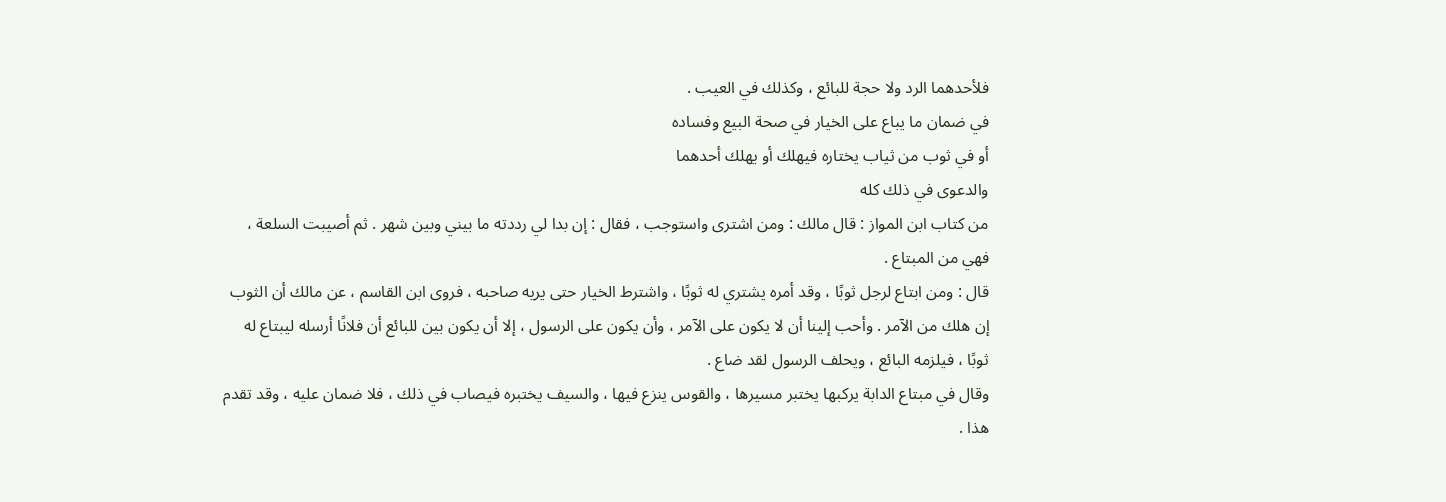فلأحدهما الرد ولا حجة للبائع ، وكذلك في العيب .
في ضمان ما يباع على الخيار في صحة البيع وفساده
أو في ثوب من ثياب يختاره فيهلك أو يهلك أحدهما
والدعوى في ذلك كله
من كتاب ابن المواز : قال مالك : ومن اشترى واستوجب ، فقال : إن بدا لي رددته ما بيني وبين شهر . ثم أصيبت السلعة ، فهي من المبتاع .
قال : ومن ابتاع لرجل ثوبًا ، وقد أمره يشتري له ثوبًا ، واشترط الخيار حتى يريه صاحبه ، فروى ابن القاسم ، عن مالك أن الثوب إن هلك من الآمر . وأحب إلينا أن لا يكون على الآمر ، وأن يكون على الرسول ، إلا أن يكون بين للبائع أن فلانًا أرسله ليبتاع له ثوبًا ، فيلزمه البائع ، ويحلف الرسول لقد ضاع .
وقال في مبتاع الدابة يركبها يختبر مسيرها ، والقوس ينزع فيها ، والسيف يختبره فيصاب في ذلك ، فلا ضمان عليه ، وقد تقدم هذا .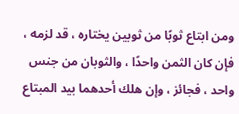ومن ابتاع ثوبًا من ثوبين يختاره ، قد لزمه ، فإن كان الثمن واحدًا ، والثوبان من جنس واحد ، فجائز ، وإن هلك أحدهما بيد المبتاع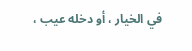في الخيار ، أو دخله عيب ،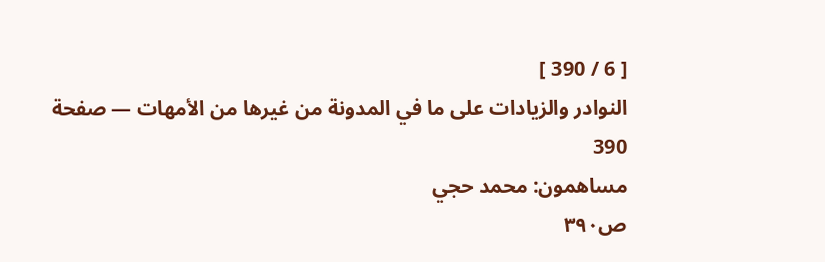[ 6 / 390 ]
النوادر والزيادات على ما في المدونة من غيرها من الأمهات — صفحة 390
مساهمون: محمد حجي
ص٣٩٠